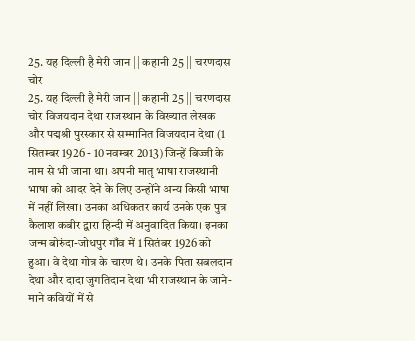25. यह दिल्ली है मेरी जान || कहानी 25 || चरणदास चोर
25. यह दिल्ली है मेरी जान || कहानी 25 || चरणदास चोर विजयदान देथा राजस्थान के विख्यात लेखक और पद्मश्री पुरस्कार से सम्मानित विजयदान देथा (1 सितम्बर 1926 - 10 नवम्बर 2013) जिन्हें बिज्जी के नाम से भी जाना था। अपनी मातृ भाषा राजस्थानी भाषा को आदर देने के लिए उन्होंने अन्य किसी भाषा में नहीं लिखा। उनका अधिकतर कार्य उनके एक पुत्र कैलाश कबीर द्वारा हिन्दी में अनुवादित किया। इनका जन्म बोरुंदा-जोधपुर गाँव में 1 सितंबर 1926 को हुआ। वे देथा गोत्र के चारण थे। उनके पिता सबलदान देथा और दादा जुगतिदान देथा भी राजस्थान के जाने-माने कवियों में से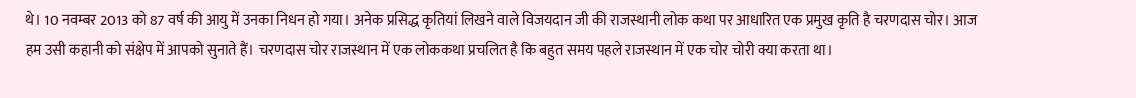थे। 10 नवम्बर 2013 को 87 वर्ष की आयु में उनका निधन हो गया। अनेक प्रसिद्ध कृतियां लिखने वाले विजयदान जी की राजस्थानी लोक कथा पर आधारित एक प्रमुख कृति है चरणदास चोर। आज हम उसी कहानी को संक्षेप में आपको सुनाते हैं। चरणदास चोर राजस्थान में एक लोककथा प्रचलित है कि बहुत समय पहले राजस्थान में एक चोर चोरी क्या करता था।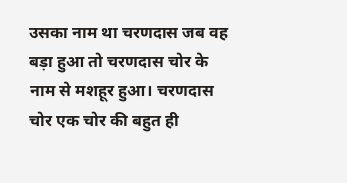उसका नाम था चरणदास जब वह बड़ा हुआ तो चरणदास चोर के नाम से मशहूर हुआ। चरणदास चोर एक चोर की बहुत ही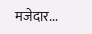मजेदार...